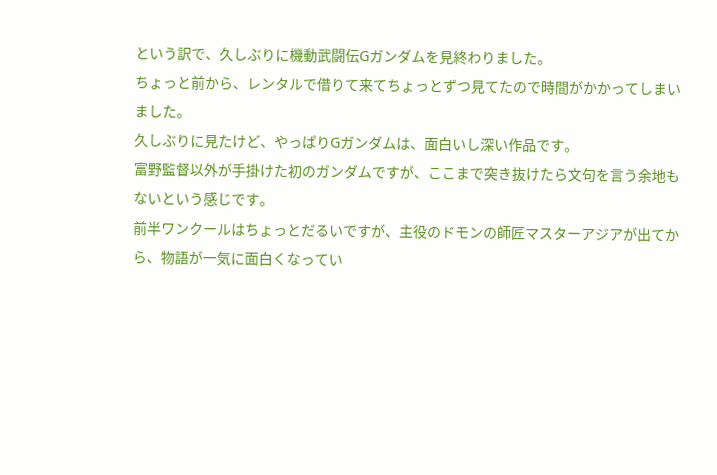という訳で、久しぶりに機動武闘伝Gガンダムを見終わりました。
ちょっと前から、レンタルで借りて来てちょっとずつ見てたので時間がかかってしまいました。
久しぶりに見たけど、やっぱりGガンダムは、面白いし深い作品です。
富野監督以外が手掛けた初のガンダムですが、ここまで突き抜けたら文句を言う余地もないという感じです。
前半ワンクールはちょっとだるいですが、主役のドモンの師匠マスターアジアが出てから、物語が一気に面白くなってい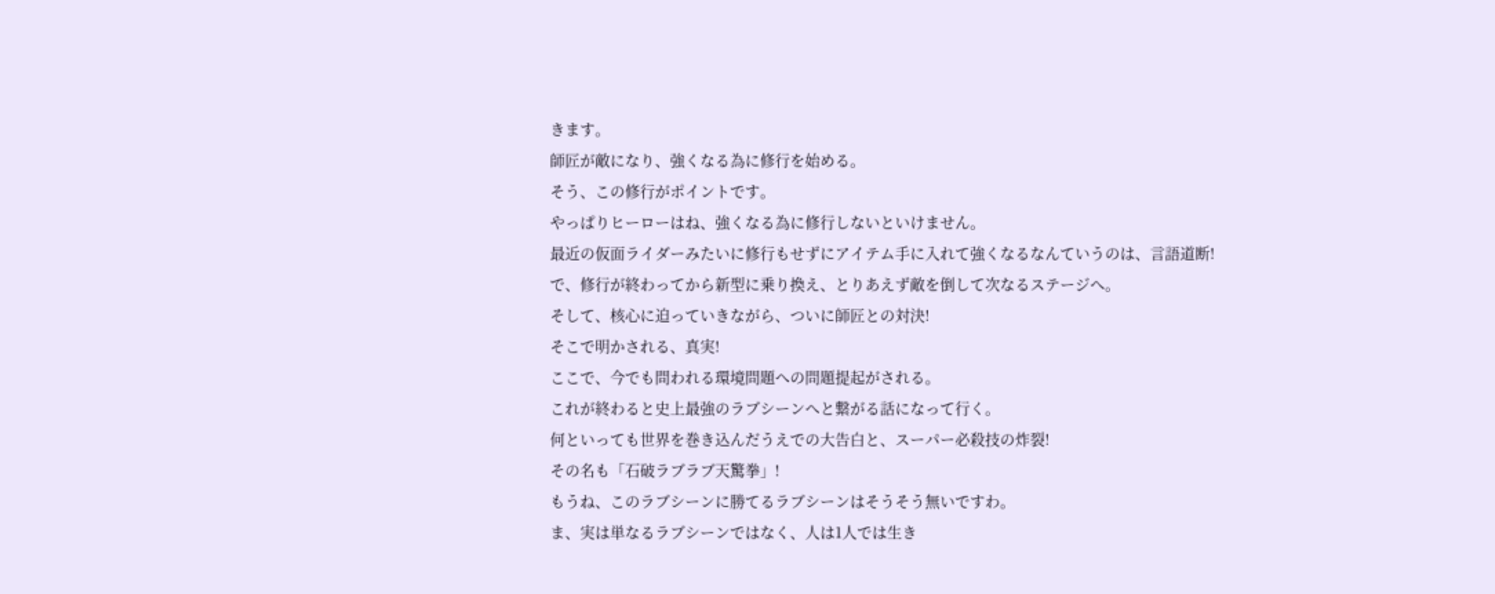きます。
師匠が敵になり、強くなる為に修行を始める。
そう、この修行がポイントです。
やっぱりヒーローはね、強くなる為に修行しないといけません。
最近の仮面ライダーみたいに修行もせずにアイテム手に入れて強くなるなんていうのは、言語道断!
で、修行が終わってから新型に乗り換え、とりあえず敵を倒して次なるステージへ。
そして、核心に迫っていきながら、ついに師匠との対決!
そこで明かされる、真実!
ここで、今でも問われる環境問題への問題提起がされる。
これが終わると史上最強のラブシーンへと繋がる話になって行く。
何といっても世界を巻き込んだうえでの大告白と、スーパー必殺技の炸裂!
その名も「石破ラブラブ天驚拳」!
もうね、このラブシーンに勝てるラブシーンはそうそう無いですわ。
ま、実は単なるラブシーンではなく、人は1人では生き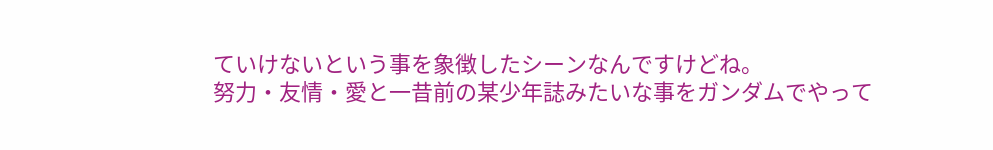ていけないという事を象徴したシーンなんですけどね。
努力・友情・愛と一昔前の某少年誌みたいな事をガンダムでやって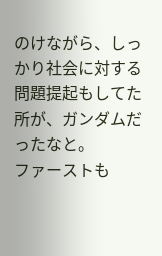のけながら、しっかり社会に対する問題提起もしてた所が、ガンダムだったなと。
ファーストも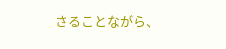さることながら、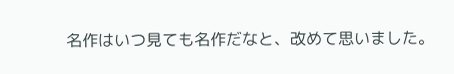名作はいつ見ても名作だなと、改めて思いました。